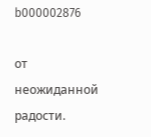b000002876

от неожиданной радости.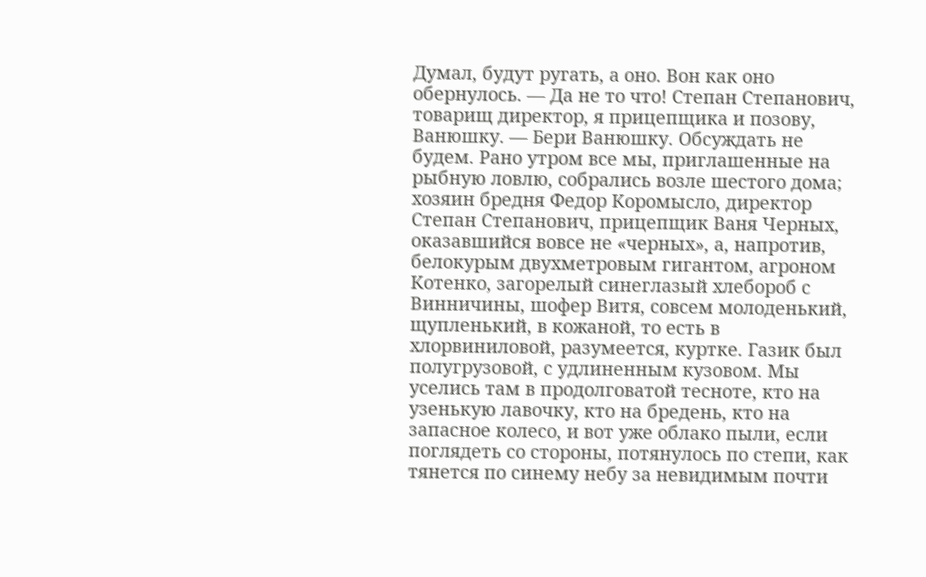Думал, будут ругать, а оно. Вон как оно обернулось. — Да не то что! Степан Степанович, товарищ директор, я прицепщика и позову, Ванюшку. — Бери Ванюшку. Обсуждать не будем. Рано утром все мы, приглашенные на рыбную ловлю, собрались возле шестого дома; хозяин бредня Федор Коромысло, директор Степан Степанович, прицепщик Ваня Черных, оказавшийся вовсе не «черных», а, напротив, белокурым двухметровым гигантом, агроном Котенко, загорелый синеглазый хлебороб с Винничины, шофер Витя, совсем молоденький, щупленький, в кожаной, то есть в хлорвиниловой, разумеется, куртке. Газик был полугрузовой, с удлиненным кузовом. Мы уселись там в продолговатой тесноте, кто на узенькую лавочку, кто на бредень, кто на запасное колесо, и вот уже облако пыли, если поглядеть со стороны, потянулось по степи, как тянется по синему небу за невидимым почти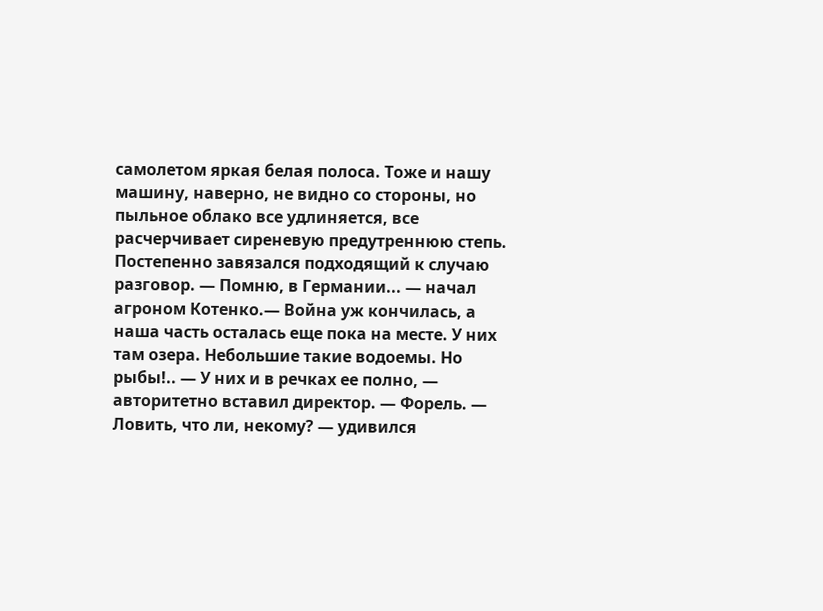самолетом яркая белая полоса. Тоже и нашу машину, наверно, не видно со стороны, но пыльное облако все удлиняется, все расчерчивает сиреневую предутреннюю степь. Постепенно завязался подходящий к случаю разговор. — Помню, в Германии... — начал агроном Котенко.— Война уж кончилась, а наша часть осталась еще пока на месте. У них там озера. Небольшие такие водоемы. Но рыбы!.. — У них и в речках ее полно, — авторитетно вставил директор. — Форель. — Ловить, что ли, некому? — удивился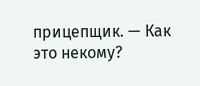прицепщик. — Как это некому?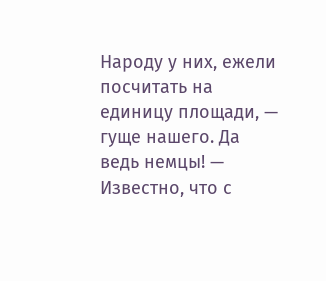Народу у них, ежели посчитать на единицу площади, — гуще нашего. Да ведь немцы! — Известно, что с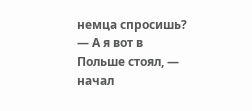немца спросишь? — А я вот в Польше стоял, — начал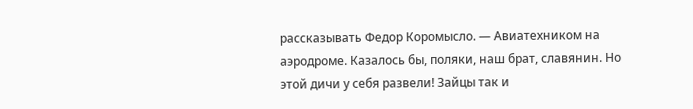рассказывать Федор Коромысло. — Авиатехником на аэродроме. Казалось бы, поляки, наш брат, славянин. Но этой дичи у себя развели! Зайцы так и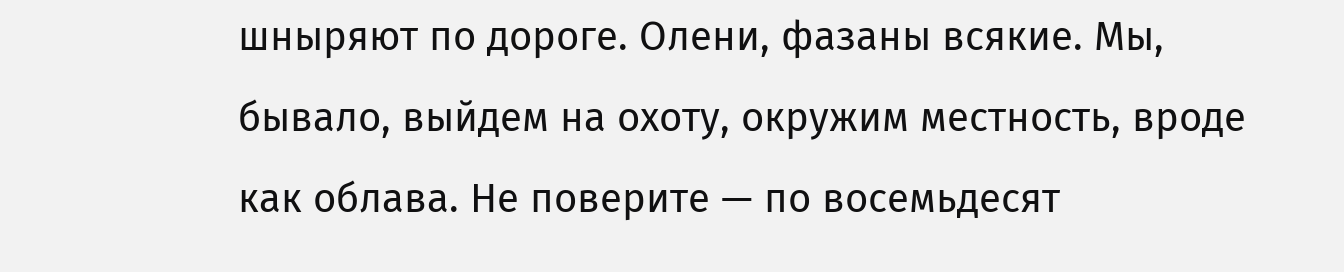шныряют по дороге. Олени, фазаны всякие. Мы, бывало, выйдем на охоту, окружим местность, вроде как облава. Не поверите — по восемьдесят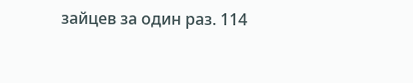зайцев за один раз. 114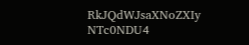RkJQdWJsaXNoZXIy NTc0NDU4